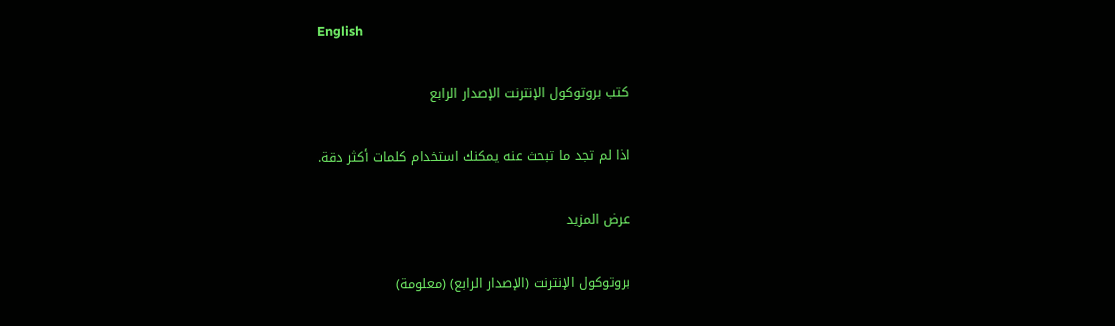English

كتب بروتوكول الإنترنت الإصدار الرابع

اذا لم تجد ما تبحث عنه يمكنك استخدام كلمات أكثر دقة.

عرض المزيد

بروتوكول الإنترنت (الإصدار الرابع) (معلومة)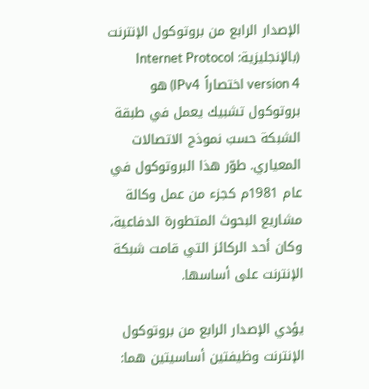الإصدار الرابع من بروتوكول الإنترنت (بالإنجليزية: Internet Protocol version 4 اختصاراً IPv4) هو بروتوكول تشبيك يعمل في طبقة الشبكة حسبَ نموذج الاتصالات المعياري. طوّر هذا البروتوكول في عام 1981م كجزء من عمل وكالة مشاريع البحوث المتطورة الدفاعية، وكان أحد الركائز التي قامت شبكة الإنترنت على أساسها.

يؤدي الإصدار الرابع من بروتوكول الإنترنت وظيفتين أساسيتين هما: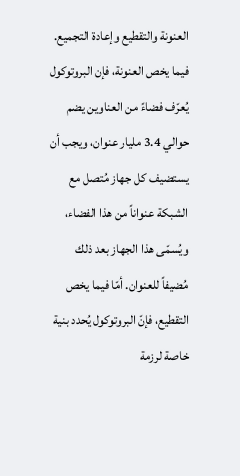العنونة والتقطيع وإعادة التجميع. فيما يخص العنونة، فإن البروتوكول يُعرّف فضاءً من العناوين يضم حوالي 3.4 مليار عنوان، ويجب أن يستضيف كل جهاز مُتصل مع الشبكة عنواناً من هذا الفضاء، ويُسمّى هذا الجهاز بعد ذلك مُضيفاً للعنوان. أمّا فيما يخص التقطيع، فإنّ البروتوكول يُحدد بنية خاصة لرزمة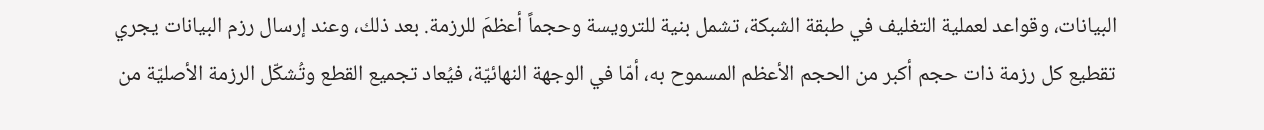البيانات، وقواعد لعملية التغليف في طبقة الشبكة، تشمل بنية للترويسة وحجماً أعظمَ للرزمة. بعد ذلك، وعند إرسال رزم البيانات يجري تقطيع كل رزمة ذات حجم أكبر من الحجم الأعظم المسموح به، أمّا في الوجهة النهائيّة، فيُعاد تجميع القطع وتُشكّل الرزمة الأصليّة من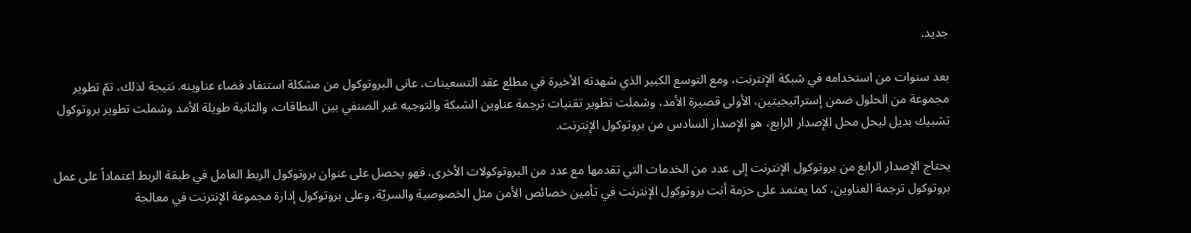جديد.

بعد سنوات من استخدامه في شبكة الإنترنت، ومع التوسع الكبير الذي شهدته الأخيرة في مطلع عقد التسعينات، عانى البروتوكول من مشكلة استنفاد فضاء عناوينه. نتيجة لذلك، تمّ تطوير مجموعة من الحلول ضمن إستراتيجيتين، الأولى قصيرة الأمد، وشملت تطوير تقنيات ترجمة عناوين الشبكة والتوجيه غير الصنفي بين النطاقات، والثانية طويلة الأمد وشملت تطوير بروتوكول تشبيك بديل ليحل محل الإصدار الرابع، هو الإصدار السادس من بروتوكول الإنترنت.

يحتاج الإصدار الرابع من بروتوكول الإنترنت إلى عدد من الخدمات التي تقدمها مع عدد من البروتوكولات الأخرى، فهو يحصل على عنوان بروتوكول الربط العامل في طبقة الربط اعتماداً على عمل بروتوكول ترجمة العناوين، كما يعتمد على حزمة أنت بروتوكول الإنترنت في تأمين خصائص الأمن مثل الخصوصية والسريّة، وعلى بروتوكول إدارة مجموعة الإنترنت في معالجة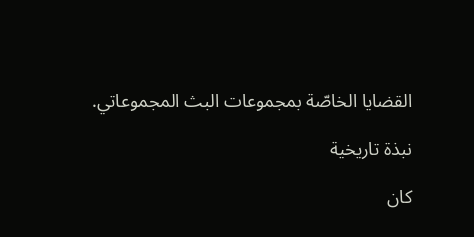القضايا الخاصّة بمجموعات البث المجموعاتي.

نبذة تاريخية

كان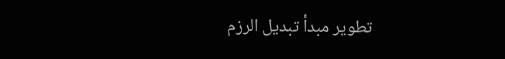تطوير مبدأ تبديل الرزم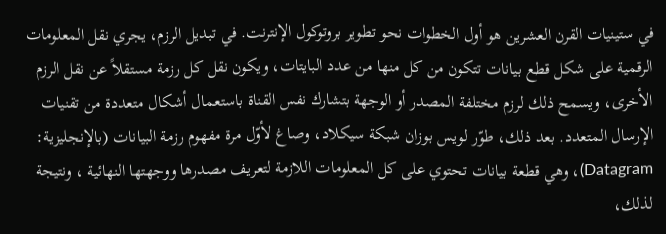في ستينيات القرن العشرين هو أول الخطوات نحو تطوير بروتوكول الإنترنت. في تبديل الرزم، يجري نقل المعلومات الرقمية على شكل قطع بيانات تتكون من كل منها من عدد البايتات، ويكون نقل كل رزمة مستقلاً عن نقل الرزم الأخرى، ويسمح ذلك لرزم مختلفة المصدر أو الوجهة بتشارك نفس القناة باستعمال أشكال متعددة من تقنيات الإرسال المتعدد. بعد ذلك، طوّر لويس بوزان شبكة سيكلاد، وصاغ لأوّل مرة مفهوم رزمة البيانات (بالإنجليزية: Datagram)، وهي قطعة بيانات تحتوي على كل المعلومات اللازمة لتعريف مصدرها ووجهتها النهائية ، ونتيجة لذلك،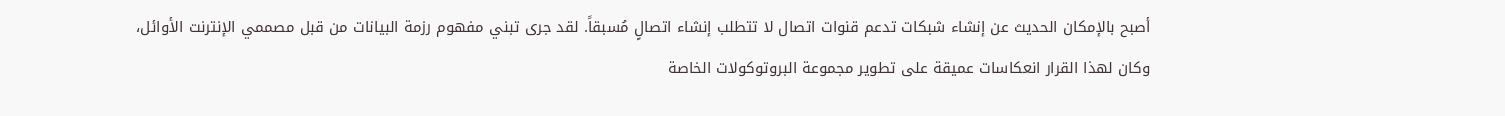أصبح بالإمكان الحديث عن إنشاء شبكات تدعم قنوات اتصال لا تتطلب إنشاء اتصالٍ مُسبقاً. لقد جرى تبني مفهوم رزمة البيانات من قبل مصممي الإنترنت الأوائل، وكان لهذا القرار انعكاسات عميقة على تطوير مجموعة البروتوكولات الخاصة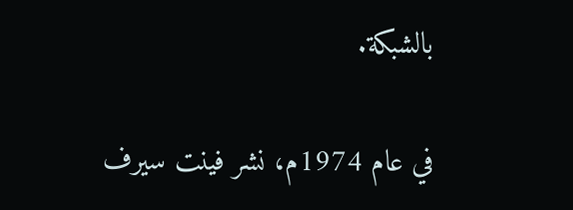بالشبكة.

في عام 1974م، نشر فينت سيرف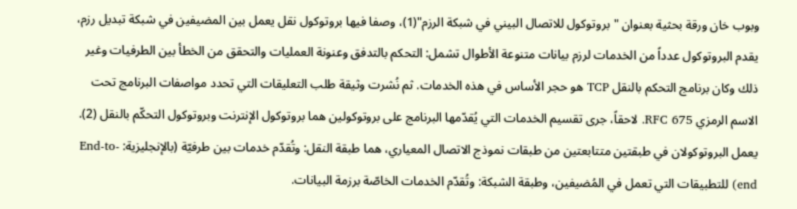وبوب خان ورقة بحثية بعنوان "بروتوكول للاتصال البيني في شبكة الرزم"(1)، وصفا فيها بروتوكول نقل يعمل بين المضيفين في شبكة تبديل رزم، يقدم البروتوكول عدداً من الخدمات لرزم بيانات متنوعة الأطوال تشمل: التحكم بالتدفق وعنونة العمليات والتحقق من الخطأ بين الطرفيات وغير ذلك وكان برنامج التحكم بالنقل TCP هو حجر الأساس في هذه الخدمات. ثم نُشرت وثيقة طلب التعليقات التي تحدد مواصفات البرنامج تحت الاسم الرمزي RFC 675. لاحقاً، جرى تقسيم الخدمات التي يُقدّمها البرنامج على بروتوكولين هما بروتوكول الإنترنت وبروتوكول التحكّم بالنقل (2). يعمل البروتوكولان في طبقتين متتابعتين من طبقات نموذج الاتصال المعياري، هما طبقة النقل: وتُقدّم خدمات بين طرفيّة (بالإنجليزية: End-to-end) للتطبيقات التي تعمل في المُضيفين، وطبقة الشبكة: وتُقدّم الخدمات الخاصّة برزمة البيانات.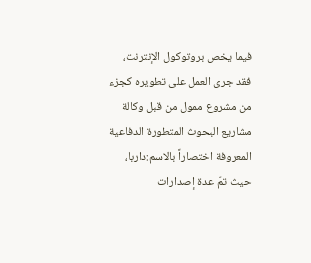فيما يخص بروتوكول الإنترنت، فقد جرى العمل على تطويره كجزء من مشروع ممول من قبل وكالة مشاريع البحوث المتطورة الدفاعية المعروفة اختصاراً بالاسم:داربا، حيث تمّ عدة إصدارات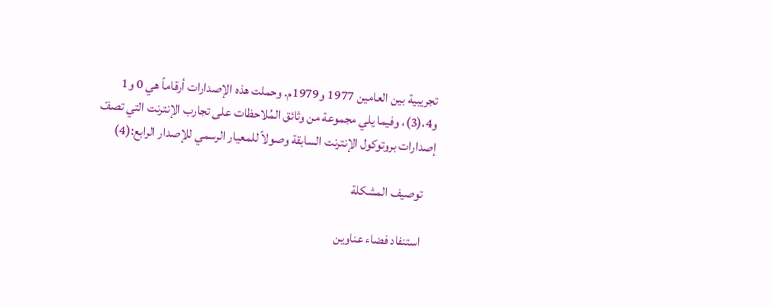تجريبية بين العامين 1977 و1979م. وحملت هذه الإصدارات أرقاماً هي 0 و1 و4،(3)، وفيما يلي مجموعة من وثائق المُلاحظات على تجارب الإنترنت التي تصفّ إصدارات بروتوكول الإنترنت السابقة وصولاً للمعيار الرسمي للإصدار الرابع:(4)

    توصيف المشكلة

    استنفاد فضاء عناوين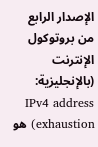الإصدار الرابع من بروتوكول الإنترنت (بالإنجليزية: IPv4 address exhaustion) هو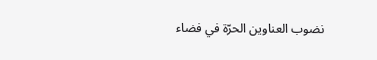نضوب العناوين الحرّة في فضاء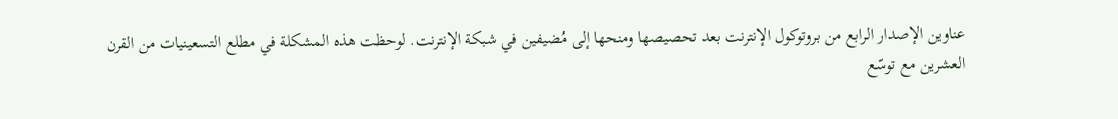عناوين الإصدار الرابع من بروتوكول الإنترنت بعد تحصيصها ومنحها إلى مُضيفين في شبكة الإنترنت. لوحظت هذه المشكلة في مطلع التسعينيات من القرن العشرين مع توسّع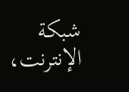شبكة الإنترنت،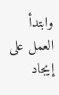وابتدأ العمل على إيجاد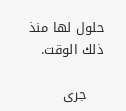حلول لها منذ ذلك الوقت.

    جرى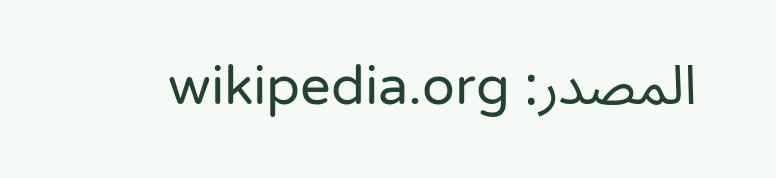المصدر: wikipedia.org